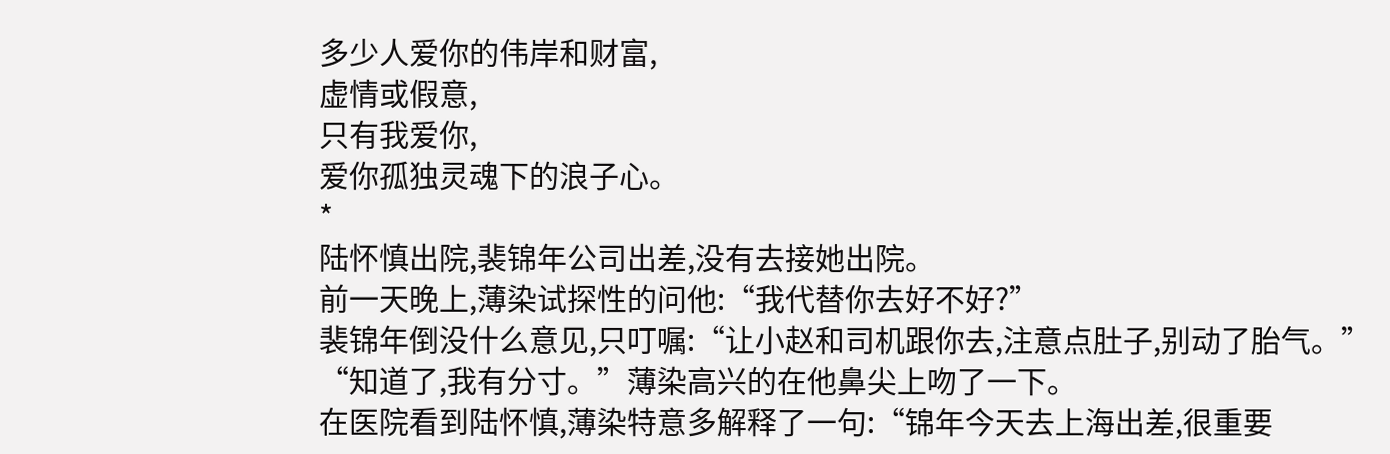多少人爱你的伟岸和财富,
虚情或假意,
只有我爱你,
爱你孤独灵魂下的浪子心。
*
陆怀慎出院,裴锦年公司出差,没有去接她出院。
前一天晚上,薄染试探性的问他:“我代替你去好不好?”
裴锦年倒没什么意见,只叮嘱:“让小赵和司机跟你去,注意点肚子,别动了胎气。”
“知道了,我有分寸。”薄染高兴的在他鼻尖上吻了一下。
在医院看到陆怀慎,薄染特意多解释了一句:“锦年今天去上海出差,很重要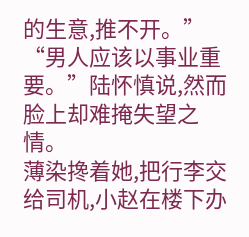的生意,推不开。”
“男人应该以事业重要。”陆怀慎说,然而脸上却难掩失望之情。
薄染搀着她,把行李交给司机,小赵在楼下办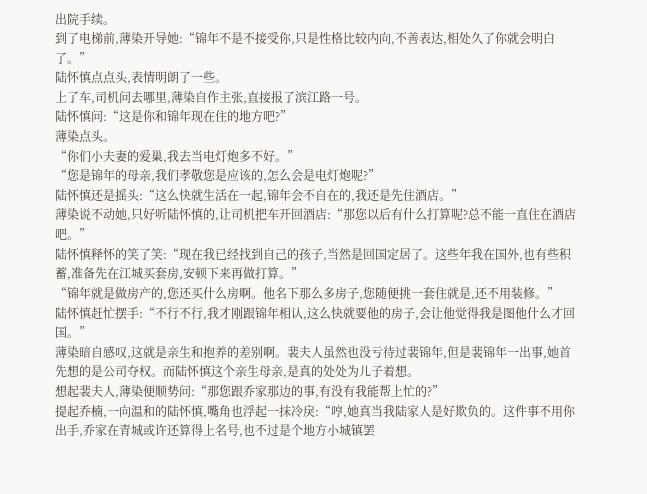出院手续。
到了电梯前,薄染开导她:“锦年不是不接受你,只是性格比较内向,不善表达,相处久了你就会明白了。”
陆怀慎点点头,表情明朗了一些。
上了车,司机问去哪里,薄染自作主张,直接报了滨江路一号。
陆怀慎问:“这是你和锦年现在住的地方吧?”
薄染点头。
“你们小夫妻的爱巢,我去当电灯炮多不好。”
“您是锦年的母亲,我们孝敬您是应该的,怎么会是电灯炮呢?”
陆怀慎还是摇头:“这么快就生活在一起,锦年会不自在的,我还是先住酒店。”
薄染说不动她,只好听陆怀慎的,让司机把车开回酒店:“那您以后有什么打算呢?总不能一直住在酒店吧。”
陆怀慎释怀的笑了笑:“现在我已经找到自己的孩子,当然是回国定居了。这些年我在国外,也有些积蓄,准备先在江城买套房,安顿下来再做打算。”
“锦年就是做房产的,您还买什么房啊。他名下那么多房子,您随便挑一套住就是,还不用装修。”
陆怀慎赶忙摆手:“不行不行,我才刚跟锦年相认,这么快就要他的房子,会让他觉得我是图他什么才回国。”
薄染暗自感叹,这就是亲生和抱养的差别啊。裴夫人虽然也没亏待过裴锦年,但是裴锦年一出事,她首先想的是公司夺权。而陆怀慎这个亲生母亲,是真的处处为儿子着想。
想起裴夫人,薄染便顺势问:“那您跟乔家那边的事,有没有我能帮上忙的?”
提起乔楠,一向温和的陆怀慎,嘴角也浮起一抹冷戾:“哼,她真当我陆家人是好欺负的。这件事不用你出手,乔家在青城或许还算得上名号,也不过是个地方小城镇罢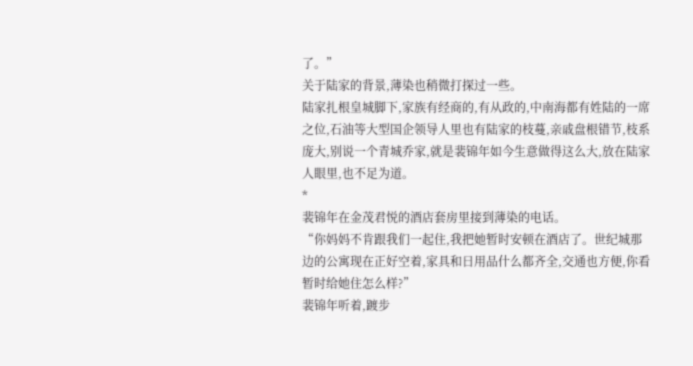了。”
关于陆家的背景,薄染也稍微打探过一些。
陆家扎根皇城脚下,家族有经商的,有从政的,中南海都有姓陆的一席之位,石油等大型国企领导人里也有陆家的枝蔓,亲戚盘根错节,枝系庞大,别说一个青城乔家,就是裴锦年如今生意做得这么大,放在陆家人眼里,也不足为道。
*
裴锦年在金茂君悦的酒店套房里接到薄染的电话。
“你妈妈不肯跟我们一起住,我把她暂时安顿在酒店了。世纪城那边的公寓现在正好空着,家具和日用品什么都齐全,交通也方便,你看暂时给她住怎么样?”
裴锦年听着,踱步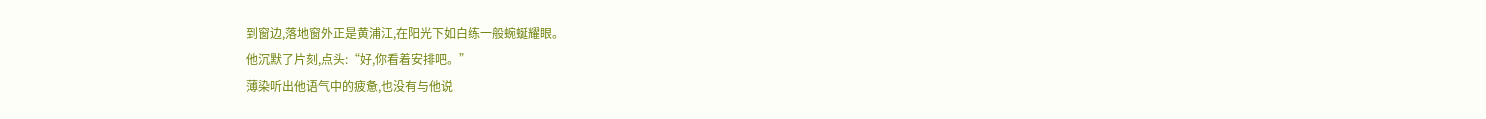到窗边,落地窗外正是黄浦江,在阳光下如白练一般蜿蜒耀眼。
他沉默了片刻,点头:“好,你看着安排吧。”
薄染听出他语气中的疲惫,也没有与他说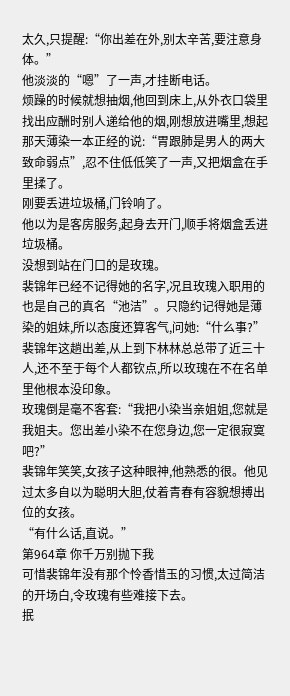太久,只提醒:“你出差在外,别太辛苦,要注意身体。”
他淡淡的“嗯”了一声,才挂断电话。
烦躁的时候就想抽烟,他回到床上,从外衣口袋里找出应酬时别人递给他的烟,刚想放进嘴里,想起那天薄染一本正经的说:“胃跟肺是男人的两大致命弱点”,忍不住低低笑了一声,又把烟盒在手里揉了。
刚要丢进垃圾桶,门铃响了。
他以为是客房服务,起身去开门,顺手将烟盒丢进垃圾桶。
没想到站在门口的是玫瑰。
裴锦年已经不记得她的名字,况且玫瑰入职用的也是自己的真名“池洁”。只隐约记得她是薄染的姐妹,所以态度还算客气,问她:“什么事?”
裴锦年这趟出差,从上到下林林总总带了近三十人,还不至于每个人都钦点,所以玫瑰在不在名单里他根本没印象。
玫瑰倒是毫不客套:“我把小染当亲姐姐,您就是我姐夫。您出差小染不在您身边,您一定很寂寞吧?”
裴锦年笑笑,女孩子这种眼神,他熟悉的很。他见过太多自以为聪明大胆,仗着青春有容貌想搏出位的女孩。
“有什么话,直说。”
第964章 你千万别抛下我
可惜裴锦年没有那个怜香惜玉的习惯,太过简洁的开场白,令玫瑰有些难接下去。
抿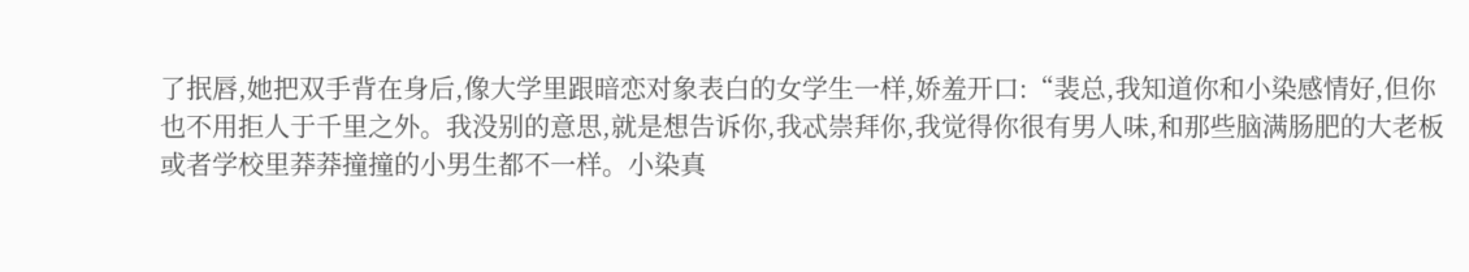了抿唇,她把双手背在身后,像大学里跟暗恋对象表白的女学生一样,娇羞开口:“裴总,我知道你和小染感情好,但你也不用拒人于千里之外。我没别的意思,就是想告诉你,我忒崇拜你,我觉得你很有男人味,和那些脑满肠肥的大老板或者学校里莽莽撞撞的小男生都不一样。小染真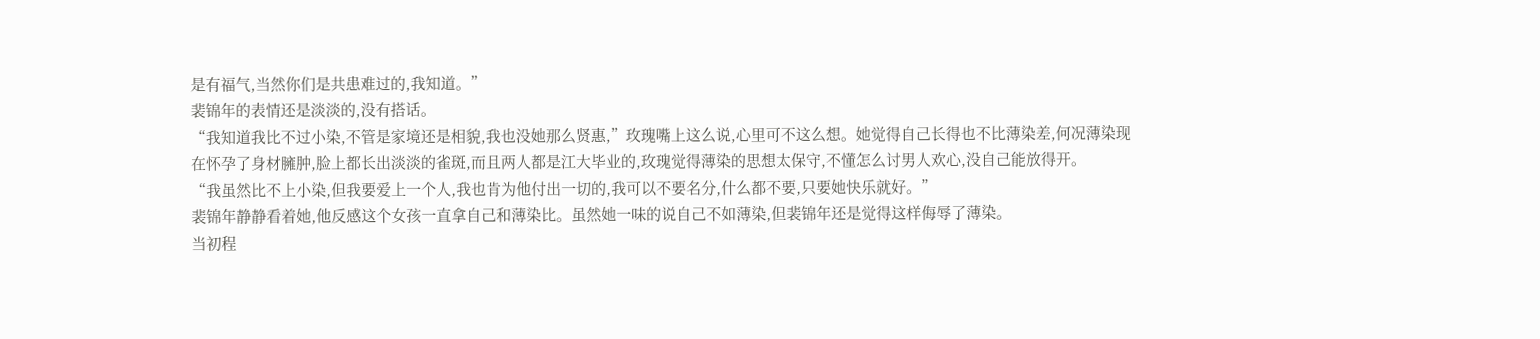是有福气,当然你们是共患难过的,我知道。”
裴锦年的表情还是淡淡的,没有搭话。
“我知道我比不过小染,不管是家境还是相貌,我也没她那么贤惠,”玫瑰嘴上这么说,心里可不这么想。她觉得自己长得也不比薄染差,何况薄染现在怀孕了身材臃肿,脸上都长出淡淡的雀斑,而且两人都是江大毕业的,玫瑰觉得薄染的思想太保守,不懂怎么讨男人欢心,没自己能放得开。
“我虽然比不上小染,但我要爱上一个人,我也肯为他付出一切的,我可以不要名分,什么都不要,只要她快乐就好。”
裴锦年静静看着她,他反感这个女孩一直拿自己和薄染比。虽然她一味的说自己不如薄染,但裴锦年还是觉得这样侮辱了薄染。
当初程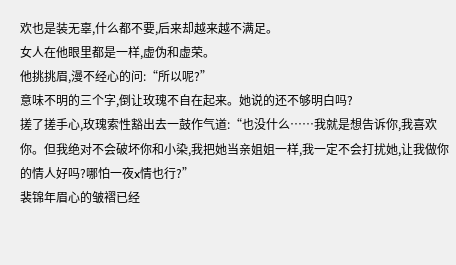欢也是装无辜,什么都不要,后来却越来越不满足。
女人在他眼里都是一样,虚伪和虚荣。
他挑挑眉,漫不经心的问:“所以呢?”
意味不明的三个字,倒让玫瑰不自在起来。她说的还不够明白吗?
搓了搓手心,玫瑰索性豁出去一鼓作气道:“也没什么……我就是想告诉你,我喜欢你。但我绝对不会破坏你和小染,我把她当亲姐姐一样,我一定不会打扰她,让我做你的情人好吗?哪怕一夜x情也行?”
裴锦年眉心的皱褶已经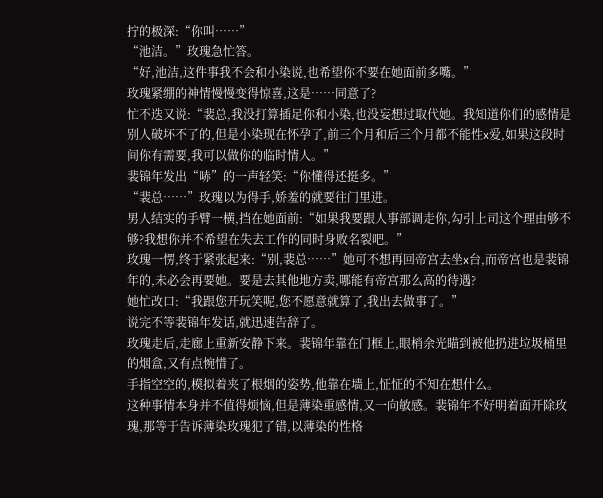拧的极深:“你叫……”
“池洁。”玫瑰急忙答。
“好,池洁,这件事我不会和小染说,也希望你不要在她面前多嘴。”
玫瑰紧绷的神情慢慢变得惊喜,这是……同意了?
忙不迭又说:“裴总,我没打算插足你和小染,也没妄想过取代她。我知道你们的感情是别人破坏不了的,但是小染现在怀孕了,前三个月和后三个月都不能性x爱,如果这段时间你有需要,我可以做你的临时情人。”
裴锦年发出“哧”的一声轻笑:“你懂得还挺多。”
“裴总……”玫瑰以为得手,娇羞的就要往门里进。
男人结实的手臂一横,挡在她面前:“如果我要跟人事部调走你,勾引上司这个理由够不够?我想你并不希望在失去工作的同时身败名裂吧。”
玫瑰一愣,终于紧张起来:“别,裴总……”她可不想再回帝宫去坐x台,而帝宫也是裴锦年的,未必会再要她。要是去其他地方卖,哪能有帝宫那么高的待遇?
她忙改口:“我跟您开玩笑呢,您不愿意就算了,我出去做事了。”
说完不等裴锦年发话,就迅速告辞了。
玫瑰走后,走廊上重新安静下来。裴锦年靠在门框上,眼梢余光瞄到被他扔进垃圾桶里的烟盒,又有点惋惜了。
手指空空的,模拟着夹了根烟的姿势,他靠在墙上,怔怔的不知在想什么。
这种事情本身并不值得烦恼,但是薄染重感情,又一向敏感。裴锦年不好明着面开除玫瑰,那等于告诉薄染玫瑰犯了错,以薄染的性格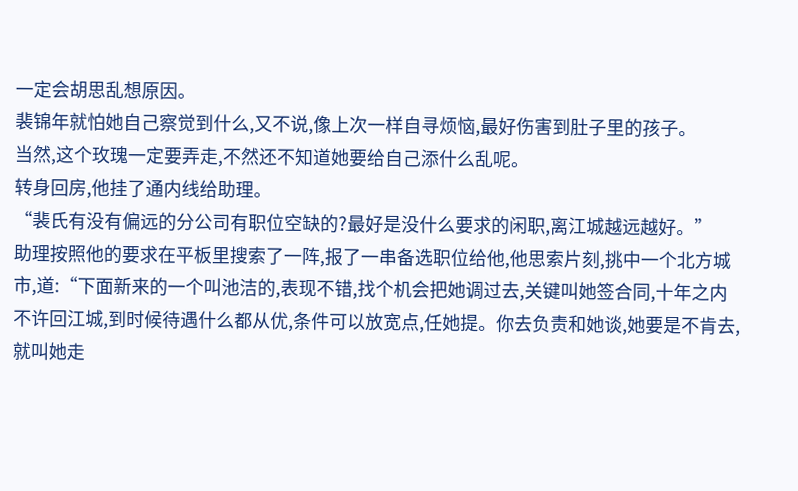一定会胡思乱想原因。
裴锦年就怕她自己察觉到什么,又不说,像上次一样自寻烦恼,最好伤害到肚子里的孩子。
当然,这个玫瑰一定要弄走,不然还不知道她要给自己添什么乱呢。
转身回房,他挂了通内线给助理。
“裴氏有没有偏远的分公司有职位空缺的?最好是没什么要求的闲职,离江城越远越好。”
助理按照他的要求在平板里搜索了一阵,报了一串备选职位给他,他思索片刻,挑中一个北方城市,道:“下面新来的一个叫池洁的,表现不错,找个机会把她调过去,关键叫她签合同,十年之内不许回江城,到时候待遇什么都从优,条件可以放宽点,任她提。你去负责和她谈,她要是不肯去,就叫她走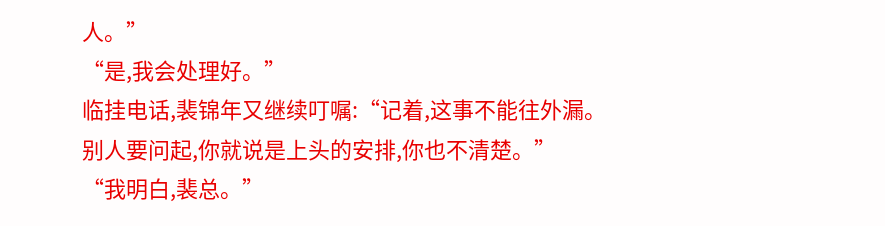人。”
“是,我会处理好。”
临挂电话,裴锦年又继续叮嘱:“记着,这事不能往外漏。别人要问起,你就说是上头的安排,你也不清楚。”
“我明白,裴总。”